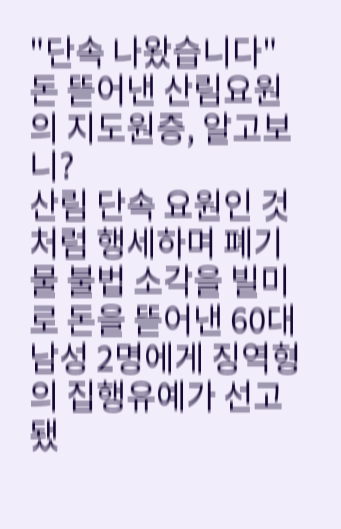"단속 나왔습니다" 돈 뜯어낸 산림요원의 지도원증, 알고보니?
산림 단속 요원인 것처럼 행세하며 폐기물 불법 소각을 빌미로 돈을 뜯어낸 60대 남성 2명에게 징역형의 집행유예가 선고됐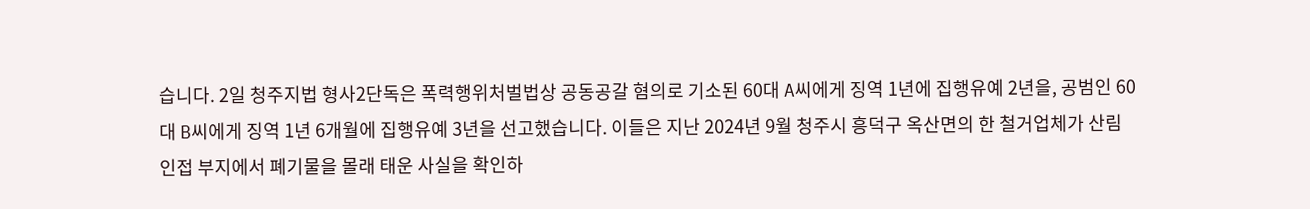습니다. 2일 청주지법 형사2단독은 폭력행위처벌법상 공동공갈 혐의로 기소된 60대 A씨에게 징역 1년에 집행유예 2년을, 공범인 60대 B씨에게 징역 1년 6개월에 집행유예 3년을 선고했습니다. 이들은 지난 2024년 9월 청주시 흥덕구 옥산면의 한 철거업체가 산림 인접 부지에서 폐기물을 몰래 태운 사실을 확인하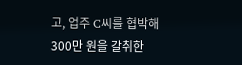고, 업주 C씨를 협박해 300만 원을 갈취한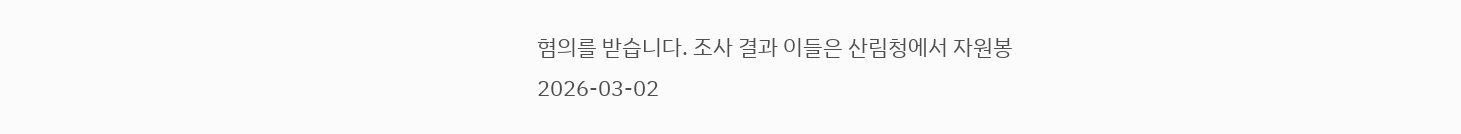혐의를 받습니다. 조사 결과 이들은 산림청에서 자원봉
2026-03-02